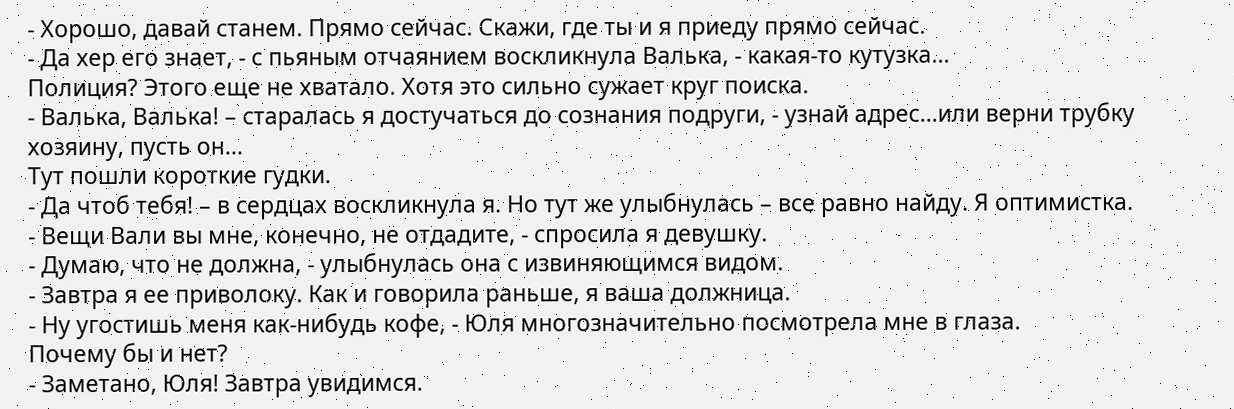- Хорошо, давай станем. Прямо сейчас. Скажи, где ты и я приеду прямо сейчас.
- Да хер его знает, - с пьяным отчаянием воскликнула Валька, - какая-то кутузка…
Полиция? Этого еще не хватало. Хотя это сильно сужает круг поиска.
- Валька, Валька! – старалась я достучаться до сознания подруги, - узнай адрес…или верни трубку хозяину, пусть он…
Тут пошли короткие гудки.
- Да чтоб тебя! – в сердцах воскликнула я. Но тут же улыбнулась – все равно найду. Я оптимистка.
- Вещи Вали вы мне, конечно, не отдадите, - спросила я девушку.
- Думаю, что не должна, - улыбнулась она с извиняющимся видом.
- Завтра я ее приволоку. Как и говорила раньше, я ваша должница.
- Ну угостишь меня как-нибудь кофе, - Юля многозначительно посмотрела мне в глаза.
Почему бы и нет?
- Заметано, Юля! Завтра увидимся.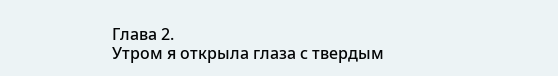Глава 2.
Утром я открыла глаза с твердым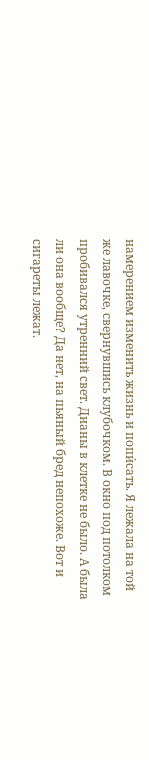намерением изменить жизнь и попи́сать. Я лежала на той же лавочке, свернувшись клубочком. В окно под потолком пробивался утренний свет. Дианы в клетке не было. А была ли она вообще? Да нет, на пьяный бред непохоже. Вот и сигареты лежат.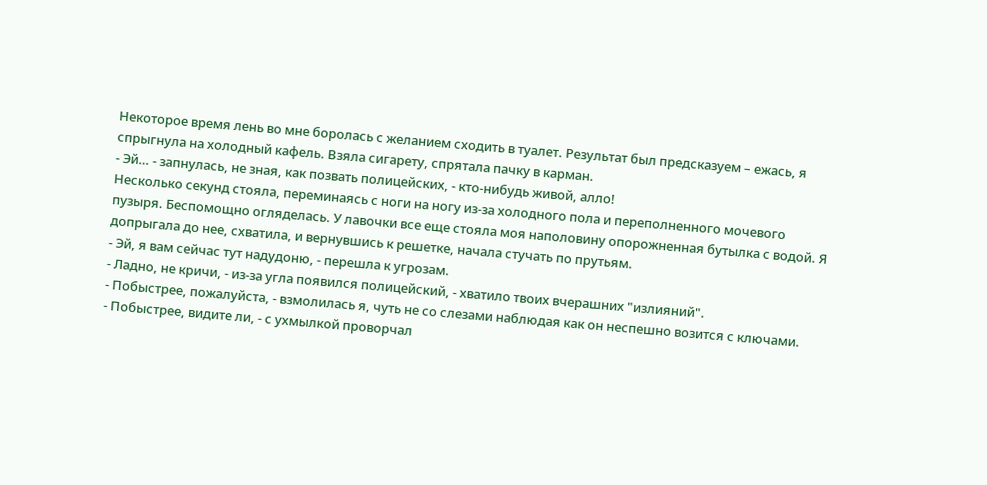Некоторое время лень во мне боролась с желанием сходить в туалет. Результат был предсказуем – ежась, я спрыгнула на холодный кафель. Взяла сигарету, спрятала пачку в карман.
- Эй… - запнулась, не зная, как позвать полицейских, - кто-нибудь живой, алло!
Несколько секунд стояла, переминаясь с ноги на ногу из-за холодного пола и переполненного мочевого пузыря. Беспомощно огляделась. У лавочки все еще стояла моя наполовину опорожненная бутылка с водой. Я допрыгала до нее, схватила, и вернувшись к решетке, начала стучать по прутьям.
- Эй, я вам сейчас тут надудоню, - перешла к угрозам.
- Ладно, не кричи, - из-за угла появился полицейский, - хватило твоих вчерашних "излияний".
- Побыстрее, пожалуйста, - взмолилась я, чуть не со слезами наблюдая как он неспешно возится с ключами.
- Побыстрее, видите ли, - с ухмылкой проворчал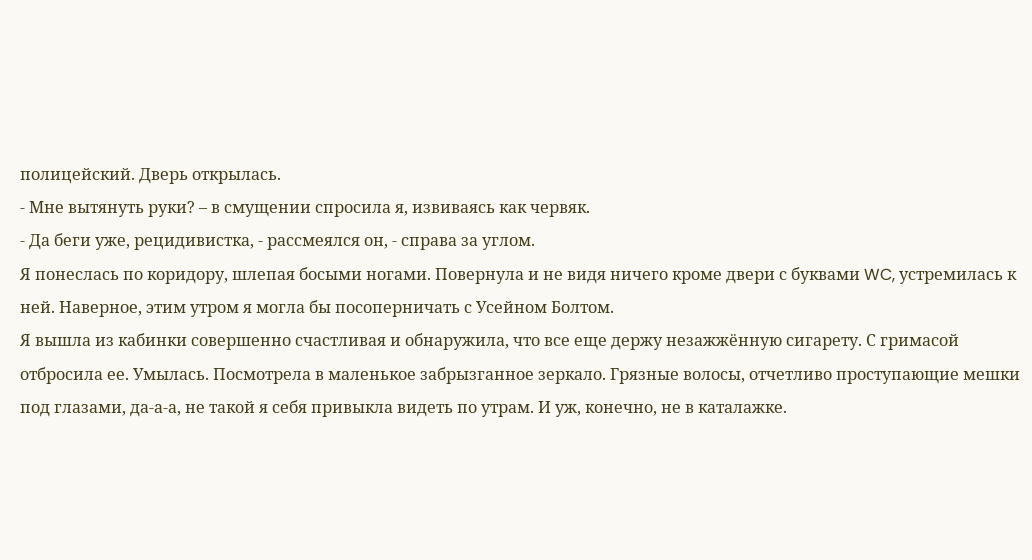полицейский. Дверь открылась.
- Мне вытянуть руки? – в смущении спросила я, извиваясь как червяк.
- Да беги уже, рецидивистка, - рассмеялся он, - справа за углом.
Я понеслась по коридору, шлепая босыми ногами. Повернула и не видя ничего кроме двери с буквами WC, устремилась к ней. Наверное, этим утром я могла бы посоперничать с Усейном Болтом.
Я вышла из кабинки совершенно счастливая и обнаружила, что все еще держу незажжённую сигарету. С гримасой отбросила ее. Умылась. Посмотрела в маленькое забрызганное зеркало. Грязные волосы, отчетливо проступающие мешки под глазами, да-а-а, не такой я себя привыкла видеть по утрам. И уж, конечно, не в каталажке.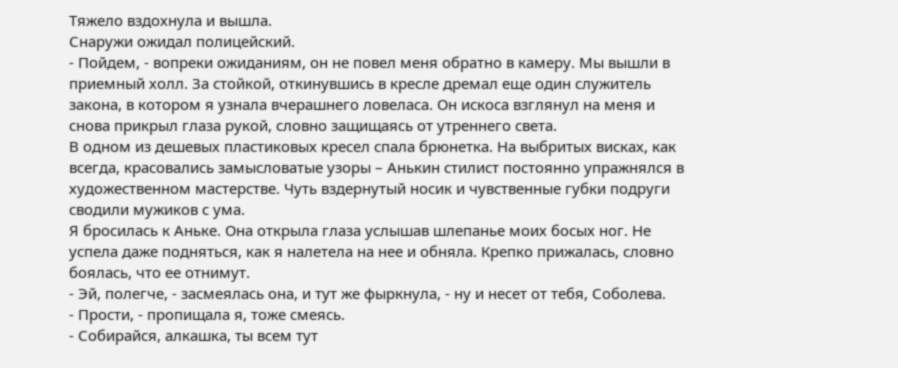Тяжело вздохнула и вышла.
Снаружи ожидал полицейский.
- Пойдем, - вопреки ожиданиям, он не повел меня обратно в камеру. Мы вышли в приемный холл. За стойкой, откинувшись в кресле дремал еще один служитель закона, в котором я узнала вчерашнего ловеласа. Он искоса взглянул на меня и снова прикрыл глаза рукой, словно защищаясь от утреннего света.
В одном из дешевых пластиковых кресел спала брюнетка. На выбритых висках, как всегда, красовались замысловатые узоры – Анькин стилист постоянно упражнялся в художественном мастерстве. Чуть вздернутый носик и чувственные губки подруги сводили мужиков с ума.
Я бросилась к Аньке. Она открыла глаза услышав шлепанье моих босых ног. Не успела даже подняться, как я налетела на нее и обняла. Крепко прижалась, словно боялась, что ее отнимут.
- Эй, полегче, - засмеялась она, и тут же фыркнула, - ну и несет от тебя, Соболева.
- Прости, - пропищала я, тоже смеясь.
- Собирайся, алкашка, ты всем тут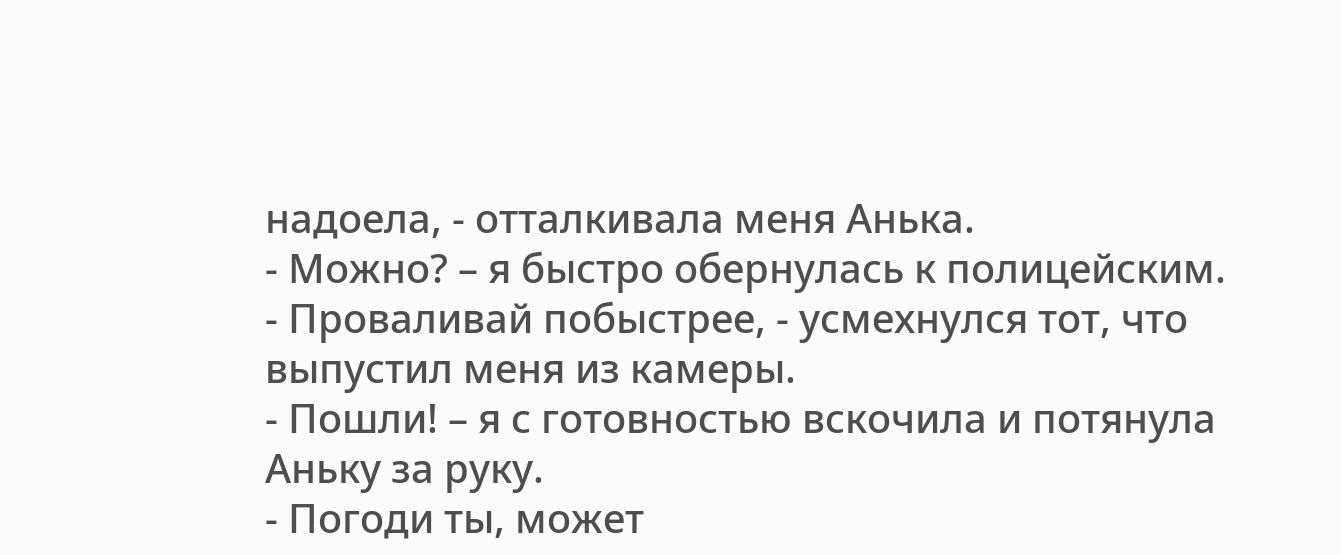надоела, - отталкивала меня Анька.
- Можно? – я быстро обернулась к полицейским.
- Проваливай побыстрее, - усмехнулся тот, что выпустил меня из камеры.
- Пошли! – я с готовностью вскочила и потянула Аньку за руку.
- Погоди ты, может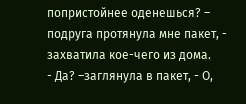попристойнее оденешься? – подруга протянула мне пакет, - захватила кое-чего из дома.
- Да? –заглянула в пакет, - О,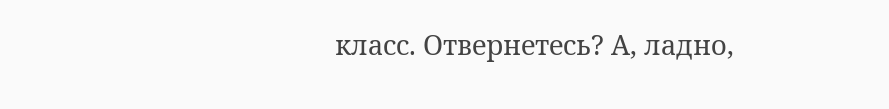класс. Отвернетесь? А, ладно,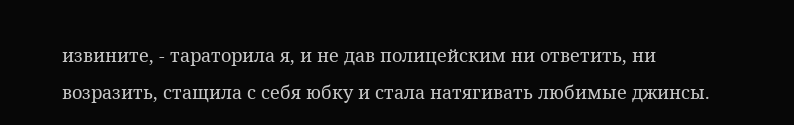извините, - тараторила я, и не дав полицейским ни ответить, ни возразить, стащила с себя юбку и стала натягивать любимые джинсы.